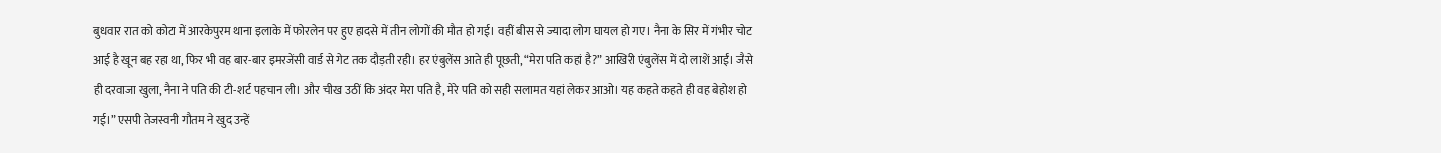बुधवार रात को कोटा में आरकेपुरम थाना इलाके में फोरलेन पर हुए हादसे में तीन लोगों की मौत हो गई। वहीं बीस से ज्यादा लोग घायल हो गए। नैना के सिर में गंभीर चोट आई है खून बह रहा था, फिर भी वह बार-बार इमरजेंसी वार्ड से गेट तक दौड़ती रही। हर एंबुलेंस आते ही पूछती, “मेरा पति कहां है?” आखिरी एंबुलेंस में दो लाशें आईं। जैसे ही दरवाजा खुला, नैना ने पति की टी-शर्ट पहचान ली। और चीख उठीं कि अंदर मेरा पति है, मेरे पति को सही सलामत यहां लेकर आओ। यह कहते कहते ही वह बेहोश हो गई।” एसपी तेजस्वनी गौतम ने खुद उन्हें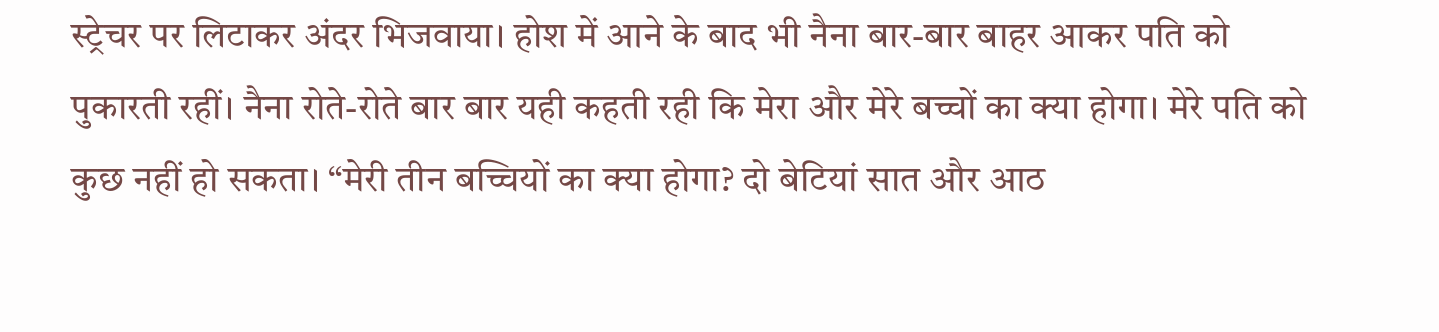स्ट्रेचर पर लिटाकर अंदर भिजवाया। होश में आने के बाद भी नैना बार-बार बाहर आकर पति को पुकारती रहीं। नैना रोते-रोते बार बार यही कहती रही कि मेरा और मेरे बच्चों का क्या होगा। मेरे पति को कुछ नहीं हो सकता। “मेरी तीन बच्चियों का क्या होगा? दो बेटियां सात और आठ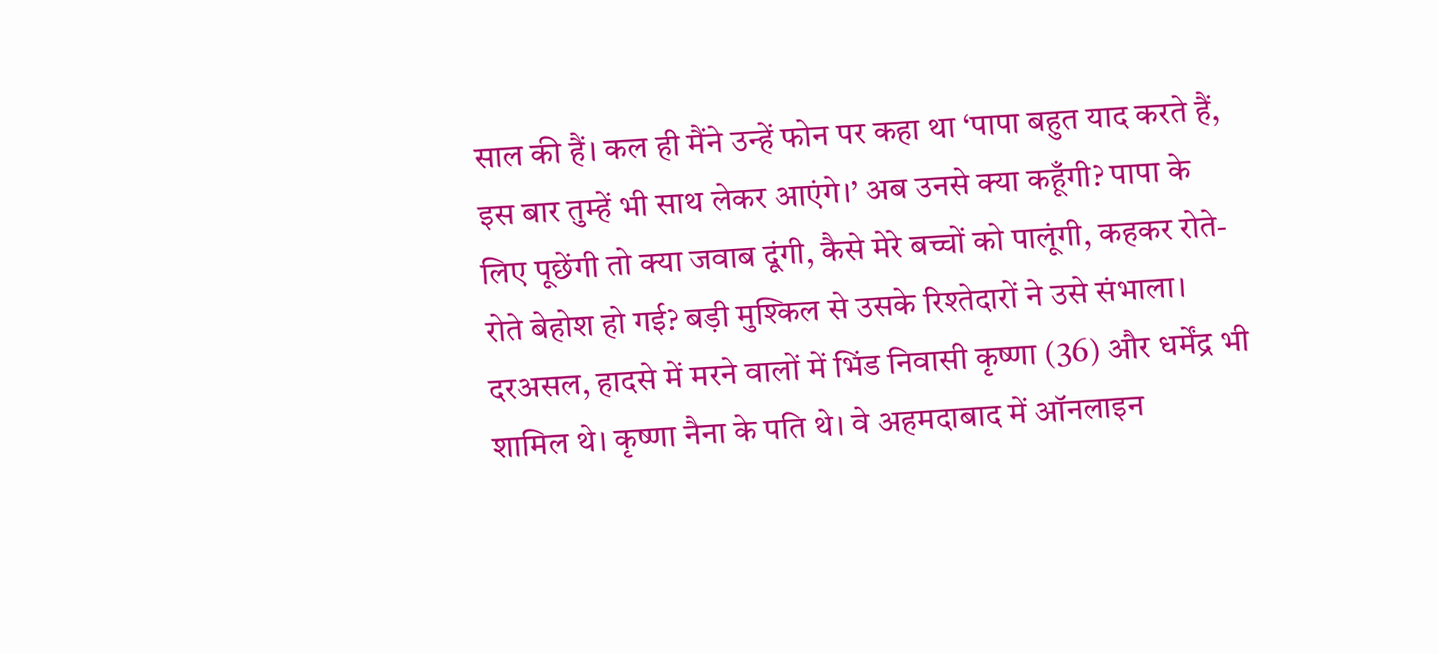साल की हैं। कल ही मैंने उन्हें फोन पर कहा था ‘पापा बहुत याद करते हैं, इस बार तुम्हें भी साथ लेकर आएंगे।’ अब उनसे क्या कहूँगी? पापा के लिए पूछेंगी तो क्या जवाब दूंगी, कैसे मेरे बच्चों को पालूंगी, कहकर रोते-रोते बेहोश हो गई? बड़ी मुश्किल से उसके रिश्तेदारों ने उसे संभाला। दरअसल, हादसे में मरने वालों में भिंड निवासी कृष्णा (36) और धर्मेंद्र भी शामिल थे। कृष्णा नैना के पति थे। वे अहमदाबाद में ऑनलाइन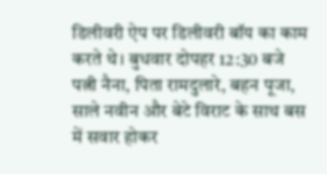डिलीवरी ऐप पर डिलीवरी बॉय का काम करते थे। बुधवार दोपहर 12:30 बजे पत्नी नैना, पिता रामदुलारे, बहन पूजा, साले नवीन और बेटे विराट के साथ बस में सवार होकर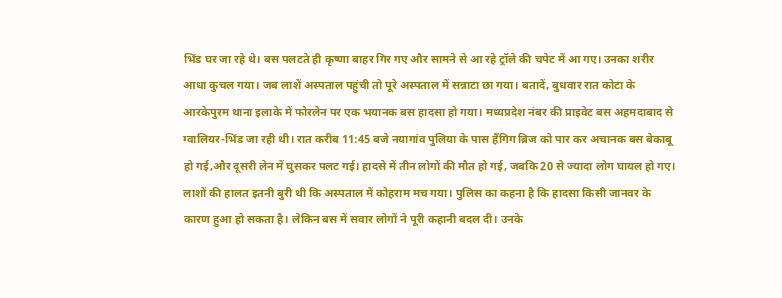भिंड घर जा रहे थे। बस पलटते ही कृष्णा बाहर गिर गए और सामने से आ रहे ट्रॉले की चपेट में आ गए। उनका शरीर आधा कुचल गया। जब लाशें अस्पताल पहुंची तो पूरे अस्पताल में सन्नाटा छा गया। बतादें, बुधवार रात कोटा के आरकेपुरम थाना इलाके में फोरलेन पर एक भयानक बस हादसा हो गया। मध्यप्रदेश नंबर की प्राइवेट बस अहमदाबाद से ग्वालियर-भिंड जा रही थी। रात करीब 11:45 बजे नयागांव पुलिया के पास हैंगिग ब्रिज को पार कर अचानक बस बेकाबू हो गई,और दूसरी लेन में घुसकर पलट गई। हादसे में तीन लोगों की मौत हो गई, जबकि 20 से ज्यादा लोग घायल हो गए। लाशों की हालत इतनी बुरी थी कि अस्पताल में कोहराम मच गया। पुलिस का कहना है कि हादसा किसी जानवर के कारण हुआ हो सकता है। लेकिन बस में सवार लोगों ने पूरी कहानी बदल दी। उनके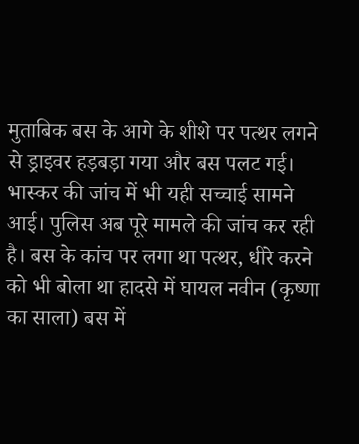मुताबिक बस के आगे के शीशे पर पत्थर लगने से ड्राइवर हड़बड़ा गया और बस पलट गई। भास्कर की जांच में भी यही सच्चाई सामने आई। पुलिस अब पूरे मामले की जांच कर रही है। बस के कांच पर लगा था पत्थर, धीरे करने को भी बोला था हादसे में घायल नवीन (कृष्णा का साला) बस में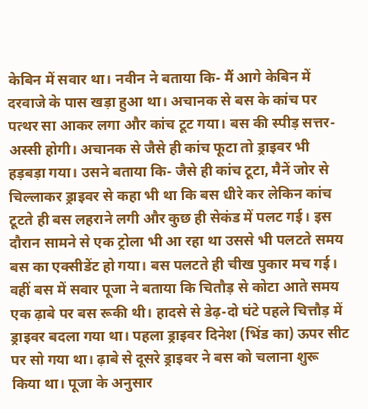केबिन में सवार था। नवीन ने बताया कि- मैं आगे केबिन में दरवाजे के पास खड़ा हुआ था। अचानक से बस के कांच पर पत्थर सा आकर लगा और कांच टूट गया। बस की स्पीड़ सत्तर- अस्सी होगी। अचानक से जैसे ही कांच फूटा तो ड्राइवर भी हड़बड़ा गया। उसने बताया कि- जैसे ही कांच टूटा, मैनें जोर से चिल्लाकर ड्राइवर से कहा भी था कि बस धीरे कर लेकिन कांच टूटते ही बस लहराने लगी और कुछ ही सेकंड में पलट गई। इस दौरान सामने से एक ट्रोला भी आ रहा था उससे भी पलटते समय बस का एक्सीडेंट हो गया। बस पलटते ही चीख पुकार मच गई। वहीं बस में सवार पूजा ने बताया कि चितौड़ से कोटा आते समय एक ढ़ाबे पर बस रूकी थी। हादसे से डेढ़-दो घंटे पहले चित्तौड़ में ड्राइवर बदला गया था। पहला ड्राइवर दिनेश (भिंड का) ऊपर सीट पर सो गया था। ढ़ाबे से दूसरे ड्राइवर ने बस को चलाना शुरू किया था। पूजा के अनुसार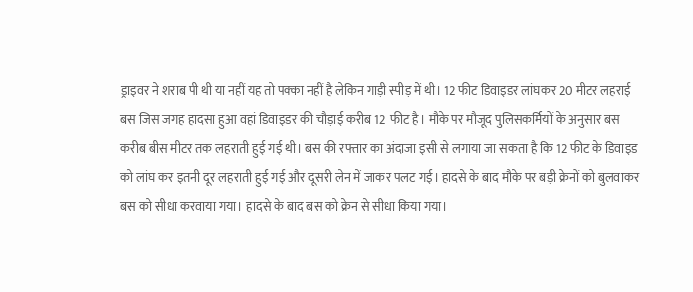ड्राइवर ने शराब पी थी या नहीं यह तो पक्का नहीं है लेकिन गाड़ी स्पीड़ में थी। 12 फीट डिवाइडर लांघकर 20 मीटर लहराई बस जिस जगह हादसा हुआ वहां डिवाइडर की चौड़ाई करीब 12 फीट है। मौके पर मौजूद पुलिसकर्मियों के अनुसार बस करीब बीस मीटर तक लहराती हुई गई थी। बस की रफ्तार का अंदाजा इसी से लगाया जा सकता है कि 12 फीट के डिवाइड को लांघ कर इतनी दूर लहराती हुई गई और दूसरी लेन में जाकर पलट गई। हादसे के बाद मौके पर बड़ी क्रेनों को बुलवाकर बस को सीधा करवाया गया। हादसे के बाद बस को क्रेन से सीधा किया गया।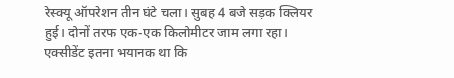रेस्क्यू ऑपरेशन तीन घंटे चला। सुबह 4 बजे सड़क क्लियर हुई। दोनों तरफ एक-एक किलोमीटर जाम लगा रहा। एक्सीडेंट इतना भयानक था कि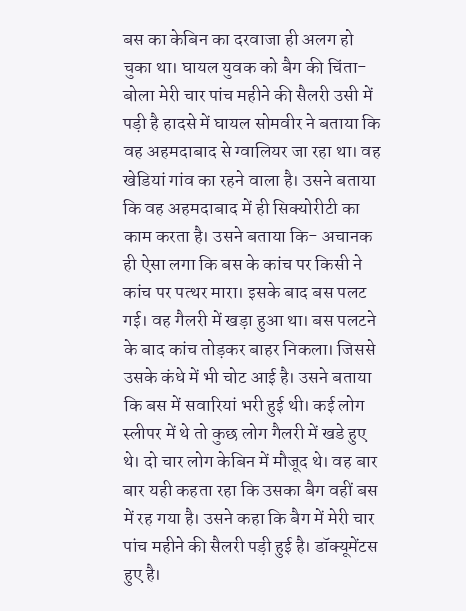बस का केबिन का दरवाजा ही अलग हो चुका था। घायल युवक को बैग की चिंता- बोला मेरी चार पांच महीने की सैलरी उसी में पड़ी है हादसे में घायल सोमवीर ने बताया कि वह अहमदाबाद से ग्वालियर जा रहा था। वह खेडियां गांव का रहने वाला है। उसने बताया कि वह अहमदाबाद में ही सिक्योरीटी का काम करता है। उसने बताया कि- अचानक ही ऐसा लगा कि बस के कांच पर किसी ने कांच पर पत्थर मारा। इसके बाद बस पलट गई। वह गैलरी में खड़ा हुआ था। बस पलटने के बाद कांच तोड़कर बाहर निकला। जिससे उसके कंधे में भी चोट आई है। उसने बताया कि बस में सवारियां भरी हुई थी। कई लोग स्लीपर में थे तो कुछ लोग गैलरी में खडे हुए थे। दो चार लोग केबिन में मौजूद थे। वह बार बार यही कहता रहा कि उसका बैग वहीं बस में रह गया है। उसने कहा कि बैग में मेरी चार पांच महीने की सैलरी पड़ी हुई है। डॉक्यूमेंटस हुए है।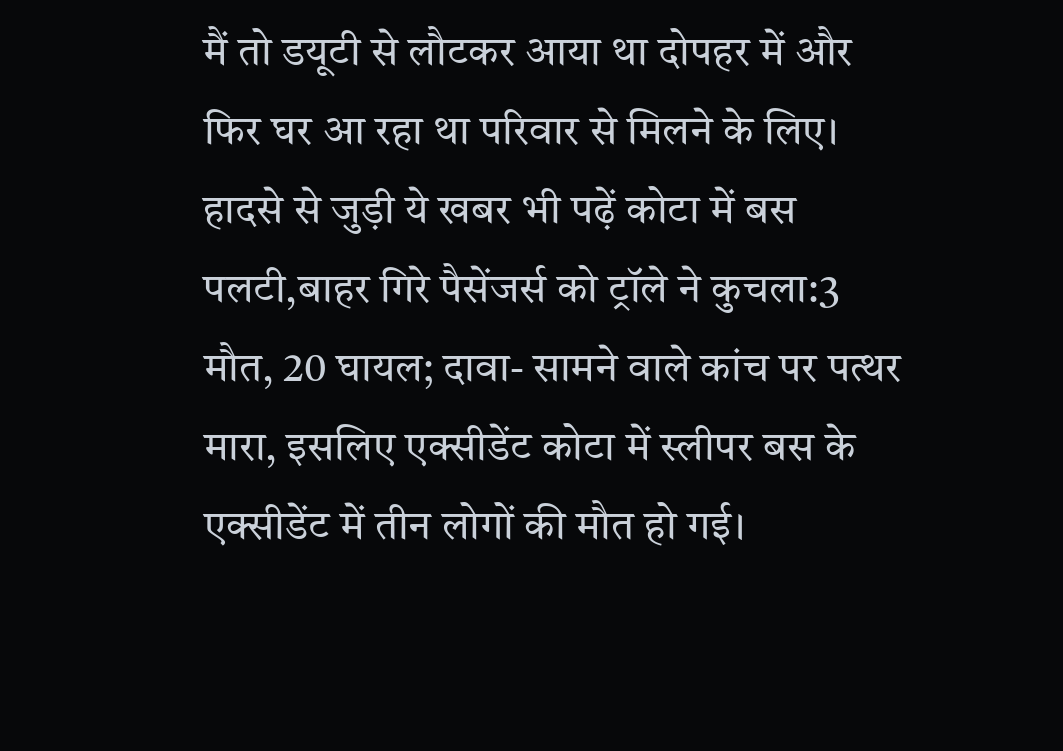मैं तो डयूटी से लौटकर आया था दोपहर में और फिर घर आ रहा था परिवार से मिलने के लिए। हादसे से जुड़ी ये खबर भी पढ़ें कोटा में बस पलटी,बाहर गिरे पैसेंजर्स को ट्रॉले ने कुचला:3 मौत, 20 घायल; दावा- सामने वाले कांच पर पत्थर मारा, इसलिए एक्सीडेंट कोटा में स्लीपर बस के एक्सीडेंट में तीन लोगों की मौत हो गई।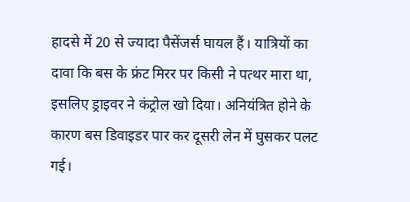हादसे में 20 से ज्यादा पैसेंजर्स घायल हैं। यात्रियों का दावा कि बस के फ्रंट मिरर पर किसी ने पत्थर मारा था, इसलिए ड्राइवर ने कंट्रोल खो दिया। अनियंत्रित होने के कारण बस डिवाइडर पार कर दूसरी लेन में घुसकर पलट गई।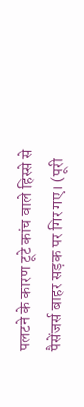पलटने के कारण टूटे कांच वाले हिस्से से पैसेंजर्स बाहर सड़क पर गिर गए। (पूरी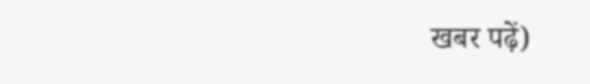खबर पढ़ें)